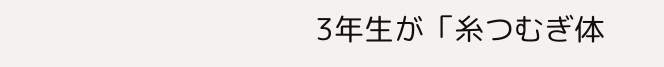3年生が「糸つむぎ体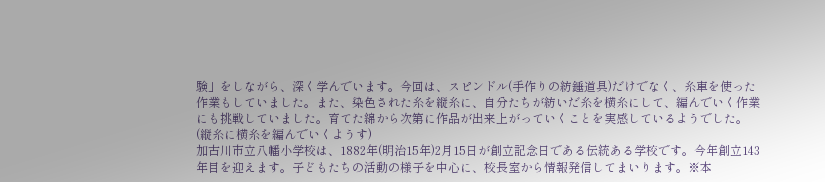験」をしながら、深く学んでいます。今回は、スピンドル(手作りの紡錘道具)だけでなく、糸車を使った作業もしていました。また、染色された糸を縦糸に、自分たちが紡いだ糸を横糸にして、編んでいく作業にも挑戦していました。育てた綿から次第に作品が出来上がっていくことを実感しているようでした。
(縦糸に横糸を編んでいくようす)
加古川市立八幡小学校は、1882年(明治15年)2月15日が創立記念日である伝統ある学校です。今年創立143年目を迎えます。子どもたちの活動の様子を中心に、校長室から情報発信してまいります。※本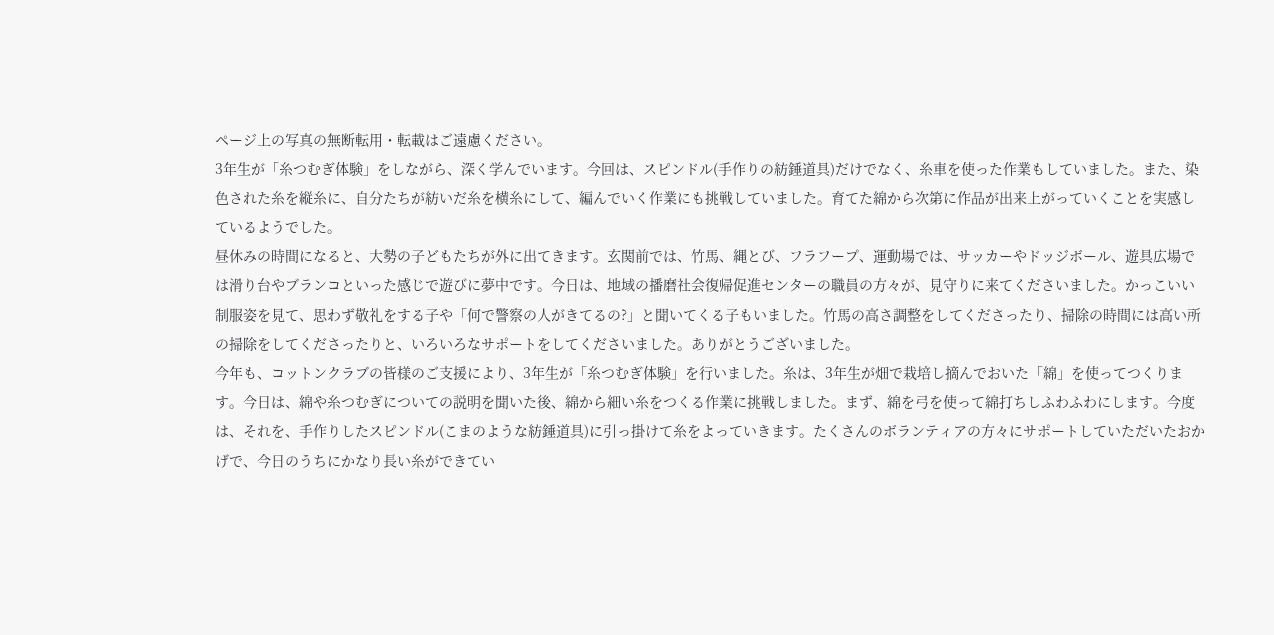ページ上の写真の無断転用・転載はご遠慮ください。
3年生が「糸つむぎ体験」をしながら、深く学んでいます。今回は、スピンドル(手作りの紡錘道具)だけでなく、糸車を使った作業もしていました。また、染色された糸を縦糸に、自分たちが紡いだ糸を横糸にして、編んでいく作業にも挑戦していました。育てた綿から次第に作品が出来上がっていくことを実感しているようでした。
昼休みの時間になると、大勢の子どもたちが外に出てきます。玄関前では、竹馬、縄とび、フラフープ、運動場では、サッカーやドッジボール、遊具広場では滑り台やブランコといった感じで遊びに夢中です。今日は、地域の播磨社会復帰促進センターの職員の方々が、見守りに来てくださいました。かっこいい制服姿を見て、思わず敬礼をする子や「何で警察の人がきてるの?」と聞いてくる子もいました。竹馬の高さ調整をしてくださったり、掃除の時間には高い所の掃除をしてくださったりと、いろいろなサポートをしてくださいました。ありがとうございました。
今年も、コットンクラブの皆様のご支援により、3年生が「糸つむぎ体験」を行いました。糸は、3年生が畑で栽培し摘んでおいた「綿」を使ってつくります。今日は、綿や糸つむぎについての説明を聞いた後、綿から細い糸をつくる作業に挑戦しました。まず、綿を弓を使って綿打ちしふわふわにします。今度は、それを、手作りしたスピンドル(こまのような紡錘道具)に引っ掛けて糸をよっていきます。たくさんのボランティアの方々にサポートしていただいたおかげで、今日のうちにかなり長い糸ができてい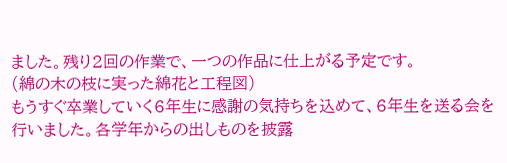ました。残り2回の作業で、一つの作品に仕上がる予定です。
(綿の木の枝に実った綿花と工程図)
もうすぐ卒業していく6年生に感謝の気持ちを込めて、6年生を送る会を行いました。各学年からの出しものを披露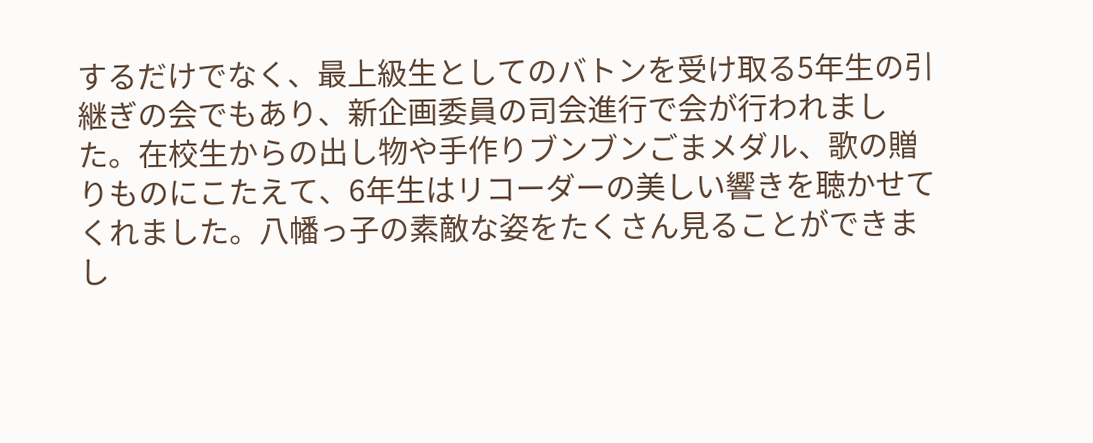するだけでなく、最上級生としてのバトンを受け取る5年生の引継ぎの会でもあり、新企画委員の司会進行で会が行われました。在校生からの出し物や手作りブンブンごまメダル、歌の贈りものにこたえて、6年生はリコーダーの美しい響きを聴かせてくれました。八幡っ子の素敵な姿をたくさん見ることができまし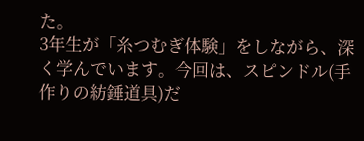た。
3年生が「糸つむぎ体験」をしながら、深く学んでいます。今回は、スピンドル(手作りの紡錘道具)だ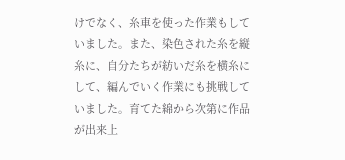けでなく、糸車を使った作業もしていました。また、染色された糸を縦糸に、自分たちが紡いだ糸を横糸にして、編んでいく作業にも挑戦していました。育てた綿から次第に作品が出来上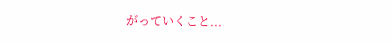がっていくこと...